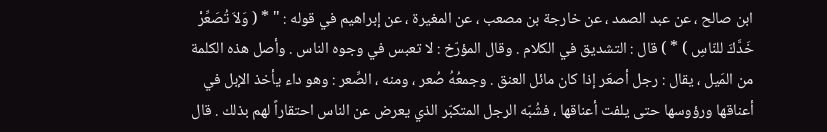ابن صالح ، عن عبد الصمد ، عن خارجة بن مصعب ، عن المغيرة ، عن إبراهيم في قوله : " * ( وَلاَ تُصَعِّرْ خَدَّكَ للنّاسِ ) * ) قال : التشديق في الكلام . وقال المؤرّخ : لا تعبس في وجوه الناس . وأصل هذه الكلمة من المَيل ، يقال : رجل أصعَر إذا كان مائل العنق . وجمعُهُ صُعر ، ومنه ، الصِّعر : وهو داء يأخذ الإبل في أعناقها ورؤوسها حتى يلفت أعناقها ، فشُبّه الرجل المتكبّر الذي يعرض عن الناس احتقاراً لهم بذلك . قال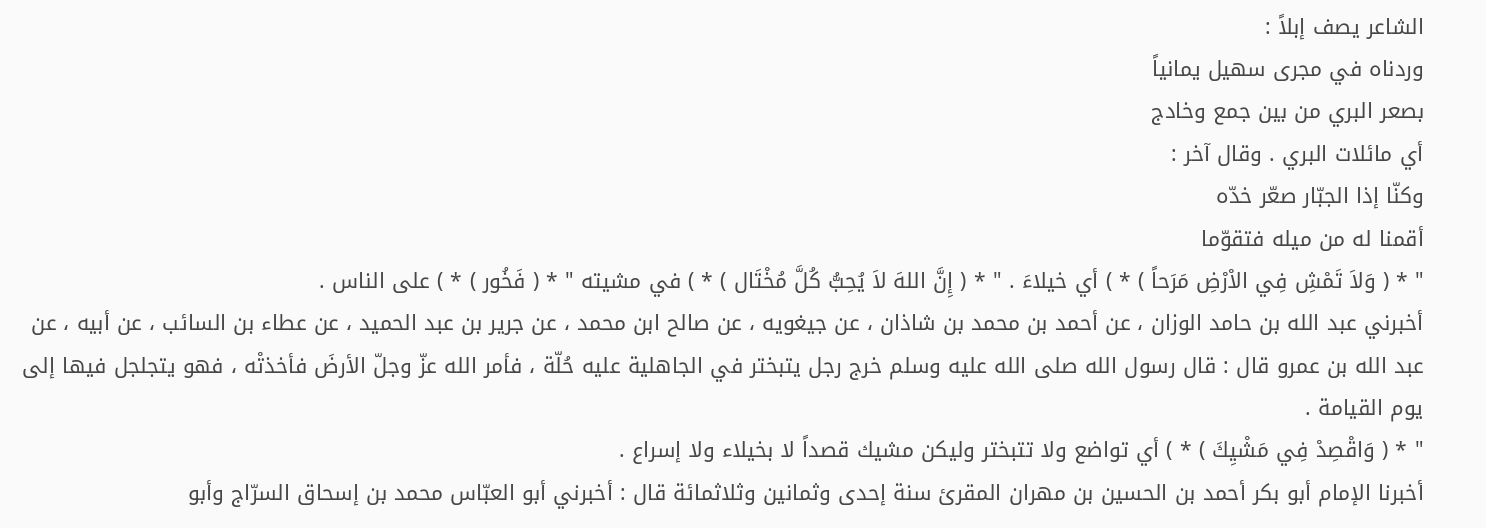الشاعر يصف إبلاً :
وردناه في مجرى سهيل يمانياً
بصعر البري من بين جمع وخادج
أي مائلات البري . وقال آخر :
وكنّا إذا الجبّار صعّر خدّه
أقمنا له من ميله فتقوّما
" * ( وَلاَ تَمْشِ فِي الاْرْضِ مَرَحاً ) * ) أي خيلاءَ . " * ( إِنَّ اللهَ لاَ يُحِبُّ كُلَّ مُخْتَال ) * ) في مشيته " * ( فَخُور ) * ) على الناس .
أخبرني عبد الله بن حامد الوزان ، عن أحمد بن محمد بن شاذان ، عن جيغويه ، عن صالح ابن محمد ، عن جرير بن عبد الحميد ، عن عطاء بن السائب ، عن أبيه ، عن عبد الله بن عمرو قال : قال رسول الله صلى الله عليه وسلم خرج رجل يتبختر في الجاهلية عليه حُلّة ، فأمر الله عزّ وجلّ الأرضَ فأخذتْه ، فهو يتجلجل فيها إلى يوم القيامة .
" * ( وَاقْصِدْ فِي مَشْيِكَ ) * ) أي تواضع ولا تتبختر وليكن مشيك قصداً لا بخيلاء ولا إسراع .
أخبرنا الإمام أبو بكر أحمد بن الحسين بن مهران المقرئ سنة إحدى وثمانين وثلاثمائة قال : أخبرني أبو العبّاس محمد بن إسحاق السرّاج وأبو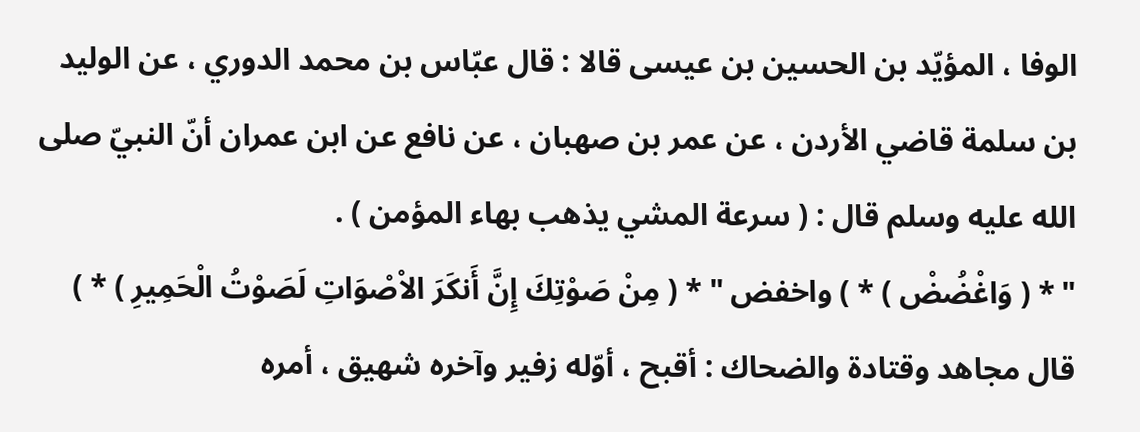الوفا ، المؤيّد بن الحسين بن عيسى قالا : قال عبّاس بن محمد الدوري ، عن الوليد بن سلمة قاضي الأردن ، عن عمر بن صهبان ، عن نافع عن ابن عمران أنّ النبيّ صلى الله عليه وسلم قال : ( سرعة المشي يذهب بهاء المؤمن ) .
" * ( وَاغْضُضْ ) * ) واخفض " * ( مِنْ صَوْتِكَ إِنَّ أَنكَرَ الاْصْوَاتِ لَصَوْتُ الْحَمِيرِ ) * ) قال مجاهد وقتادة والضحاك : أقبح ، أوّله زفير وآخره شهيق ، أمره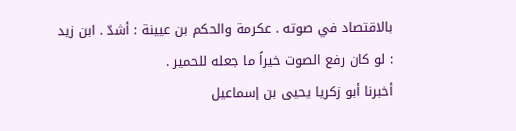بالاقتصاد في صوته . عكرمة والحكم بن عيينة : أشدّ . ابن زيد : لو كان رفع الصوت خيراً ما جعله للحمير .
أخبرنا أبو زكريا يحيى بن إسماعيل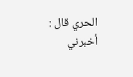الحري قال : أخبرني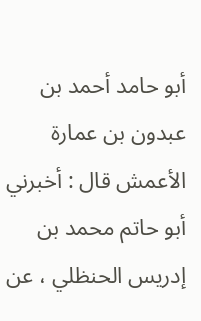أبو حامد أحمد بن عبدون بن عمارة الأعمش قال : أخبرني أبو حاتم محمد بن إدريس الحنظلي ، عن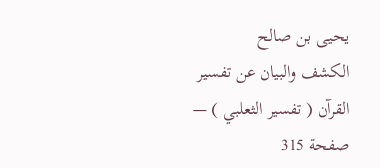يحيى بن صالح
الكشف والبيان عن تفسير القرآن ( تفسير الثعلبي ) — صفحة 315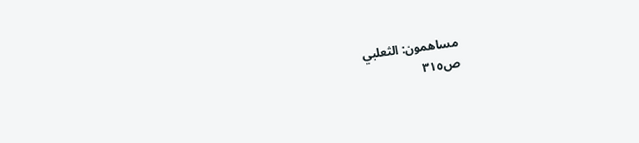مساهمون: الثعلبي
ص٣١٥